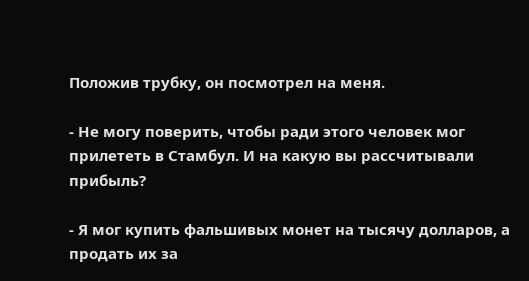Положив трубку, он посмотрел на меня.

- Не могу поверить, чтобы ради этого человек мог прилететь в Стамбул. И на какую вы рассчитывали прибыль?

- Я мог купить фальшивых монет на тысячу долларов, а продать их за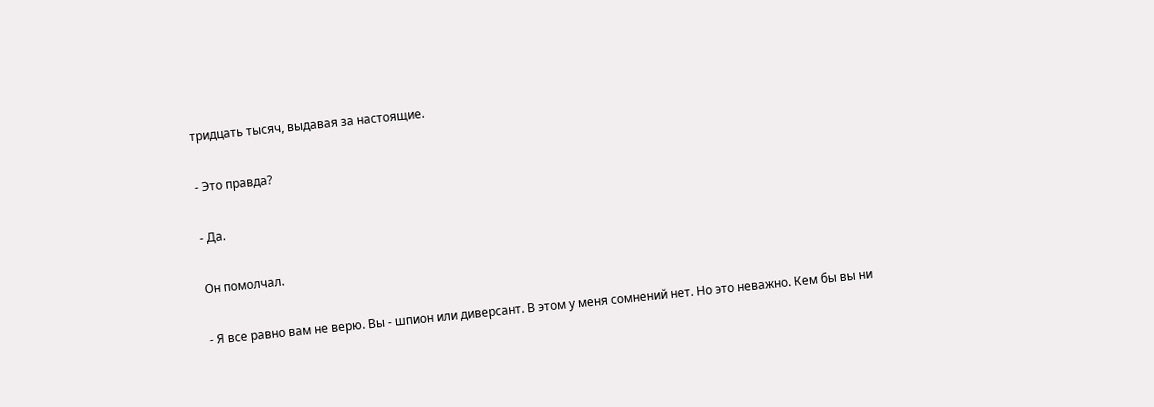тридцать тысяч, выдавая за настоящие.

- Это правда?

- Да.

Он помолчал.

- Я все равно вам не верю. Вы - шпион или диверсант. В этом у меня сомнений нет. Но это неважно. Кем бы вы ни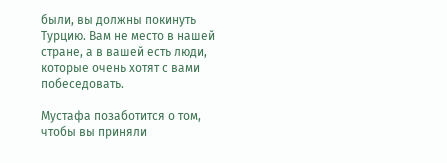были, вы должны покинуть Турцию. Вам не место в нашей стране, а в вашей есть люди, которые очень хотят с вами побеседовать.

Мустафа позаботится о том, чтобы вы приняли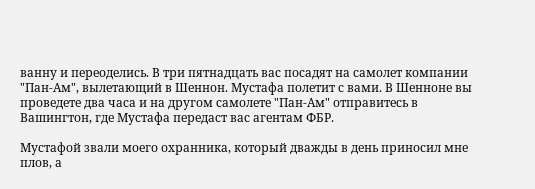ванну и переоделись. В три пятнадцать вас посадят на самолет компании "Пан-Ам", вылетающий в Шеннон. Мустафа полетит с вами. В Шенноне вы проведете два часа и на другом самолете "Пан-Ам" отправитесь в Вашингтон, где Мустафа передаст вас агентам ФБР.

Мустафой звали моего охранника, который дважды в день приносил мне плов, а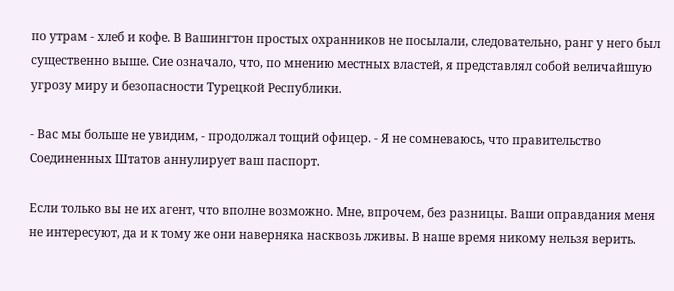по утрам - хлеб и кофе. В Вашингтон простых охранников не посылали, следовательно, ранг у него был существенно выше. Сие означало, что, по мнению местных властей, я представлял собой величайшую угрозу миру и безопасности Турецкой Республики.

- Вас мы больше не увидим, - продолжал тощий офицер. - Я не сомневаюсь, что правительство Соединенных Штатов аннулирует ваш паспорт.

Если только вы не их агент, что вполне возможно. Мне, впрочем, без разницы. Ваши оправдания меня не интересуют, да и к тому же они наверняка насквозь лживы. В наше время никому нельзя верить.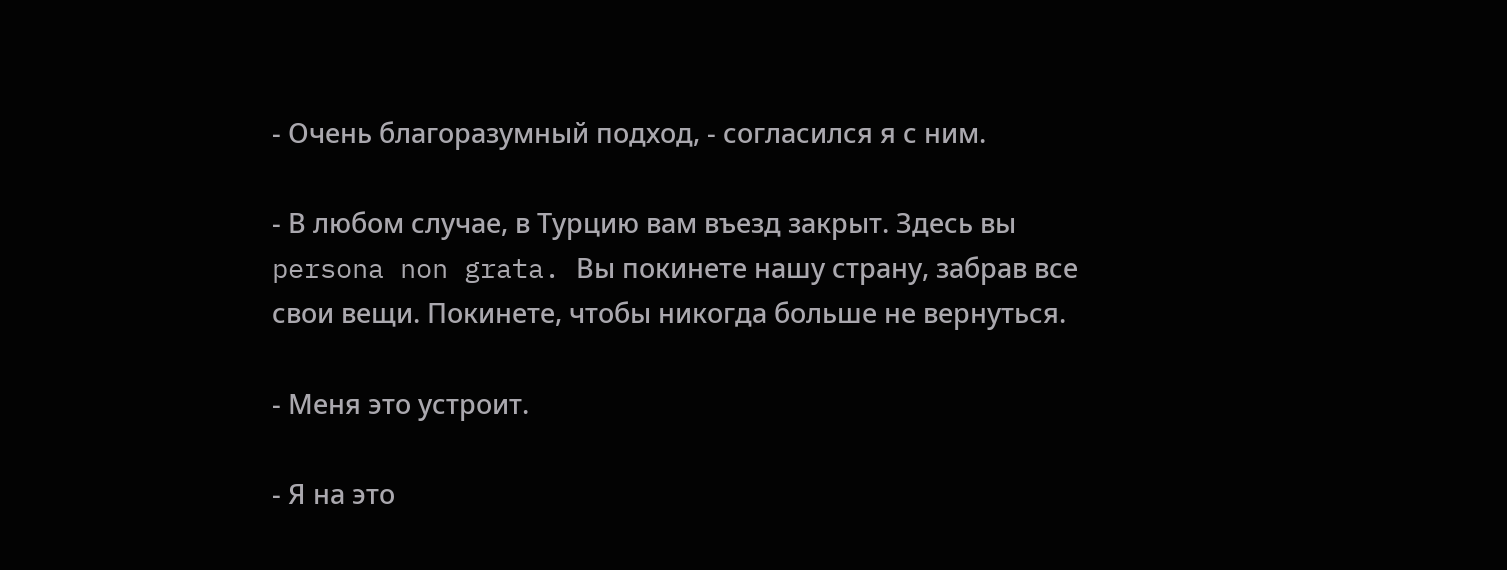- Очень благоразумный подход, - согласился я с ним.

- В любом случае, в Турцию вам въезд закрыт. Здесь вы persona non grata. Вы покинете нашу страну, забрав все свои вещи. Покинете, чтобы никогда больше не вернуться.

- Меня это устроит.

- Я на это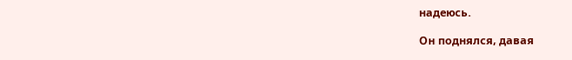надеюсь.

Он поднялся, давая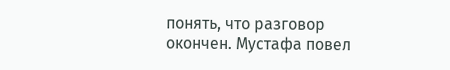понять, что разговор окончен. Мустафа повел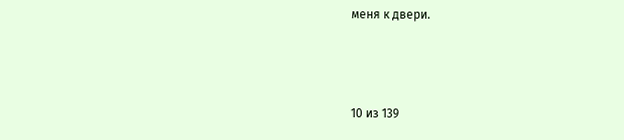меня к двери.



10 из 139